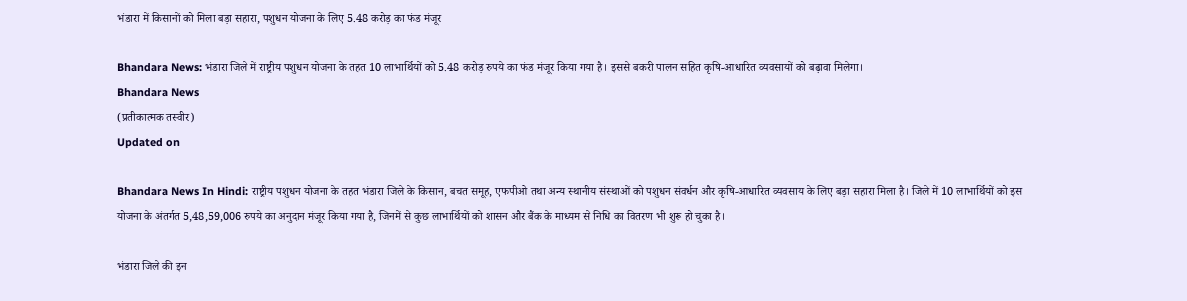भंडारा में किसानों को मिला बड़ा सहारा, पशुधन योजना के लिए 5.48 करोड़ का फंड मंजूर

Bhandara News: भंडारा जिले में राष्ट्रीय पशुधन योजना के तहत 10 लाभार्थियों को 5.48 करोड़ रुपये का फंड मंजूर किया गया है। इससे बकरी पालन सहित कृषि-आधारित व्यवसायों को बढ़ावा मिलेगा।
Bhandara News
(प्रतीकात्मक तस्वीर)
Updated on

Bhandara News In Hindi: राष्ट्रीय पशुधन योजना के तहत भंडारा जिले के किसान, बचत समूह, एफपीओ तथा अन्य स्थानीय संस्थाओं को पशुधन संवर्धन और कृषि-आधारित व्यवसाय के लिए बड़ा सहारा मिला है। जिले में 10 लाभार्थियों को इस योजना के अंतर्गत 5,48,59,006 रुपये का अनुदान मंजूर किया गया है, जिनमें से कुछ लाभार्थियों को शासन और बैंक के माध्यम से निधि का वितरण भी शुरू हो चुका है।

भंडारा जिले की इन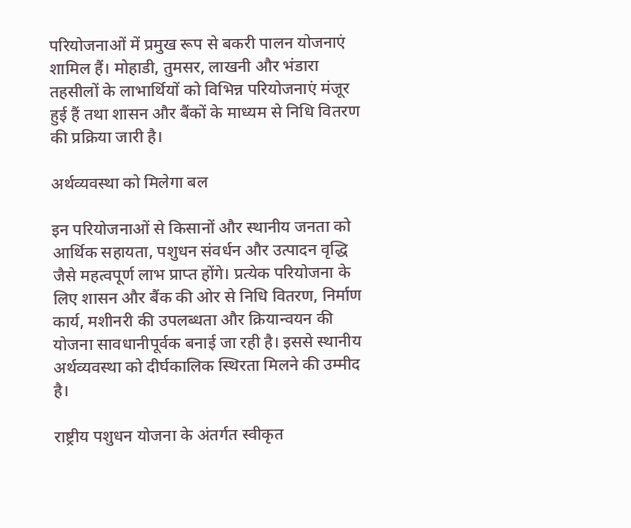परियोजनाओं में प्रमुख रूप से बकरी पालन योजनाएं शामिल हैं। मोहाडी, तुमसर, लाखनी और भंडारा तहसीलों के लाभार्थियों को विभिन्न परियोजनाएं मंजूर हुई हैं तथा शासन और बैंकों के माध्यम से निधि वितरण की प्रक्रिया जारी है।

अर्थव्यवस्था को मिलेगा बल

इन परियोजनाओं से किसानों और स्थानीय जनता को आर्थिक सहायता, पशुधन संवर्धन और उत्पादन वृद्धि जैसे महत्वपूर्ण लाभ प्राप्त होंगे। प्रत्येक परियोजना के लिए शासन और बैंक की ओर से निधि वितरण, निर्माण कार्य, मशीनरी की उपलब्धता और क्रियान्वयन की योजना सावधानीपूर्वक बनाई जा रही है। इससे स्थानीय अर्थव्यवस्था को दीर्घकालिक स्थिरता मिलने की उम्मीद है।

राष्ट्रीय पशुधन योजना के अंतर्गत स्वीकृत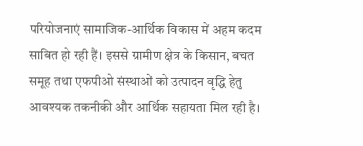परियोजनाएं सामाजिक-आर्थिक विकास में अहम कदम साबित हो रही हैं। इससे ग्रामीण क्षेत्र के किसान, बचत समूह तथा एफपीओ संस्थाओं को उत्पादन वृद्धि हेतु आवश्यक तकनीकी और आर्थिक सहायता मिल रही है।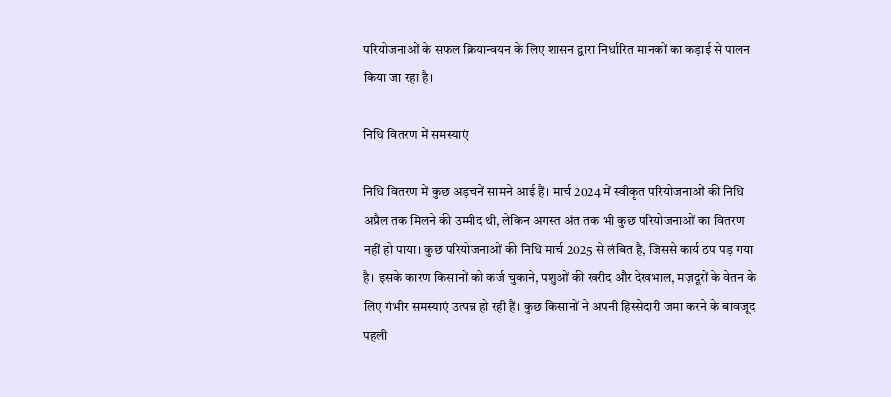परियोजनाओं के सफल क्रियान्वयन के लिए शासन द्वारा निर्धारित मानकों का कड़ाई से पालन किया जा रहा है।

निधि वितरण में समस्याएं

निधि वितरण में कुछ अड़चनें सामने आई हैं। मार्च 2024 में स्वीकृत परियोजनाओं की निधि अप्रैल तक मिलने की उम्मीद थी, लेकिन अगस्त अंत तक भी कुछ परियोजनाओं का वितरण नहीं हो पाया। कुछ परियोजनाओं की निधि मार्च 2025 से लंबित है, जिससे कार्य ठप पड़ गया है। इसके कारण किसानों को कर्ज चुकाने, पशुओं की खरीद और देखभाल, मज़दूरों के वेतन के लिए गंभीर समस्याएं उत्पन्न हो रही हैं। कुछ किसानों ने अपनी हिस्सेदारी जमा करने के बावजूद पहली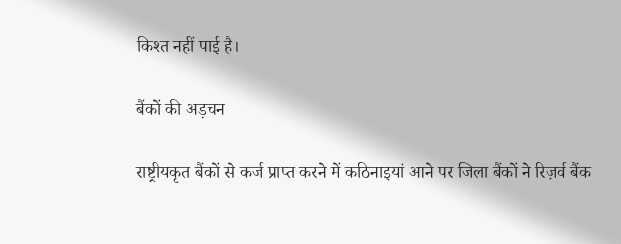किश्त नहीं पाई है।

बैंकों की अड़चन

राष्ट्रीयकृत बैंकों से कर्ज प्राप्त करने में कठिनाइयां आने पर जिला बैंकों ने रिज़र्व बैंक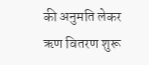की अनुमति लेकर ऋण वितरण शुरू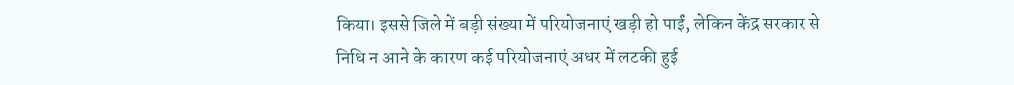किया। इससे जिले में बड़ी संख्या में परियोजनाएं खड़ी हो पाईं, लेकिन केंद्र सरकार से निधि न आने के कारण कई परियोजनाएं अधर में लटकी हुई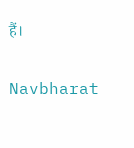हैं।

Navbharat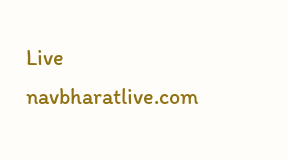Live
navbharatlive.com